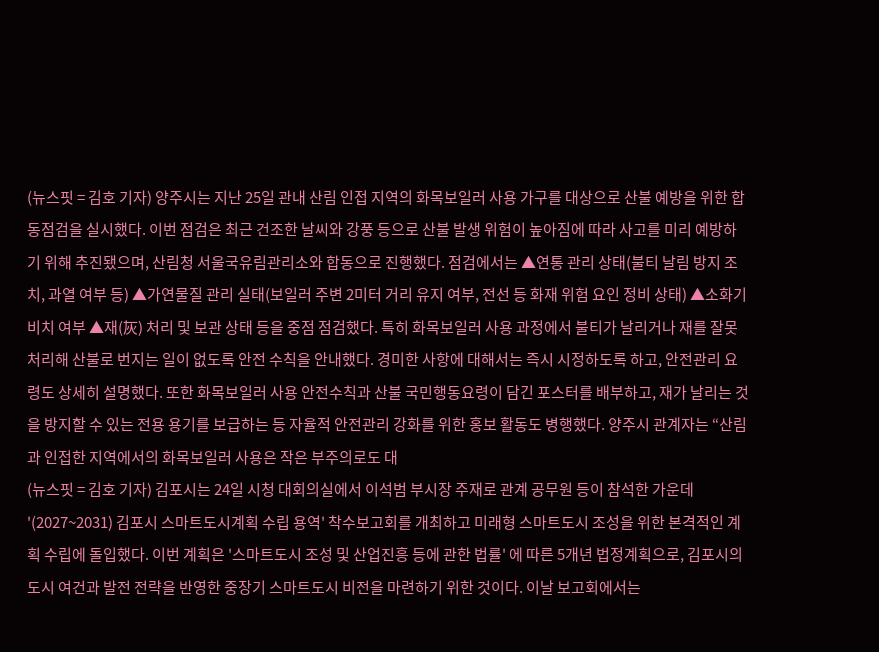(뉴스핏 = 김호 기자) 양주시는 지난 25일 관내 산림 인접 지역의 화목보일러 사용 가구를 대상으로 산불 예방을 위한 합동점검을 실시했다. 이번 점검은 최근 건조한 날씨와 강풍 등으로 산불 발생 위험이 높아짐에 따라 사고를 미리 예방하기 위해 추진됐으며, 산림청 서울국유림관리소와 합동으로 진행했다. 점검에서는 ▲연통 관리 상태(불티 날림 방지 조치, 과열 여부 등) ▲가연물질 관리 실태(보일러 주변 2미터 거리 유지 여부, 전선 등 화재 위험 요인 정비 상태) ▲소화기 비치 여부 ▲재(灰) 처리 및 보관 상태 등을 중점 점검했다. 특히 화목보일러 사용 과정에서 불티가 날리거나 재를 잘못 처리해 산불로 번지는 일이 없도록 안전 수칙을 안내했다. 경미한 사항에 대해서는 즉시 시정하도록 하고, 안전관리 요령도 상세히 설명했다. 또한 화목보일러 사용 안전수칙과 산불 국민행동요령이 담긴 포스터를 배부하고, 재가 날리는 것을 방지할 수 있는 전용 용기를 보급하는 등 자율적 안전관리 강화를 위한 홍보 활동도 병행했다. 양주시 관계자는 “산림과 인접한 지역에서의 화목보일러 사용은 작은 부주의로도 대
(뉴스핏 = 김호 기자) 김포시는 24일 시청 대회의실에서 이석범 부시장 주재로 관계 공무원 등이 참석한 가운데 '(2027~2031) 김포시 스마트도시계획 수립 용역' 착수보고회를 개최하고 미래형 스마트도시 조성을 위한 본격적인 계획 수립에 돌입했다. 이번 계획은 '스마트도시 조성 및 산업진흥 등에 관한 법률' 에 따른 5개년 법정계획으로, 김포시의 도시 여건과 발전 전략을 반영한 중장기 스마트도시 비전을 마련하기 위한 것이다. 이날 보고회에서는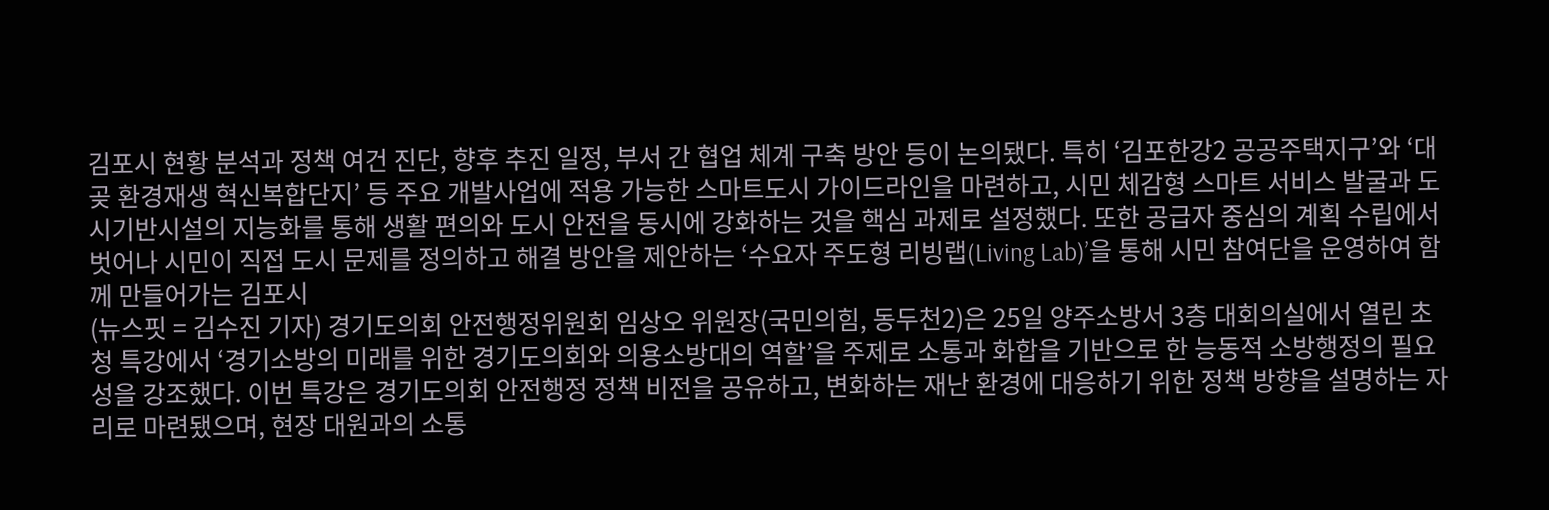김포시 현황 분석과 정책 여건 진단, 향후 추진 일정, 부서 간 협업 체계 구축 방안 등이 논의됐다. 특히 ‘김포한강2 공공주택지구’와 ‘대곶 환경재생 혁신복합단지’ 등 주요 개발사업에 적용 가능한 스마트도시 가이드라인을 마련하고, 시민 체감형 스마트 서비스 발굴과 도시기반시설의 지능화를 통해 생활 편의와 도시 안전을 동시에 강화하는 것을 핵심 과제로 설정했다. 또한 공급자 중심의 계획 수립에서 벗어나 시민이 직접 도시 문제를 정의하고 해결 방안을 제안하는 ‘수요자 주도형 리빙랩(Living Lab)’을 통해 시민 참여단을 운영하여 함께 만들어가는 김포시
(뉴스핏 = 김수진 기자) 경기도의회 안전행정위원회 임상오 위원장(국민의힘, 동두천2)은 25일 양주소방서 3층 대회의실에서 열린 초청 특강에서 ‘경기소방의 미래를 위한 경기도의회와 의용소방대의 역할’을 주제로 소통과 화합을 기반으로 한 능동적 소방행정의 필요성을 강조했다. 이번 특강은 경기도의회 안전행정 정책 비전을 공유하고, 변화하는 재난 환경에 대응하기 위한 정책 방향을 설명하는 자리로 마련됐으며, 현장 대원과의 소통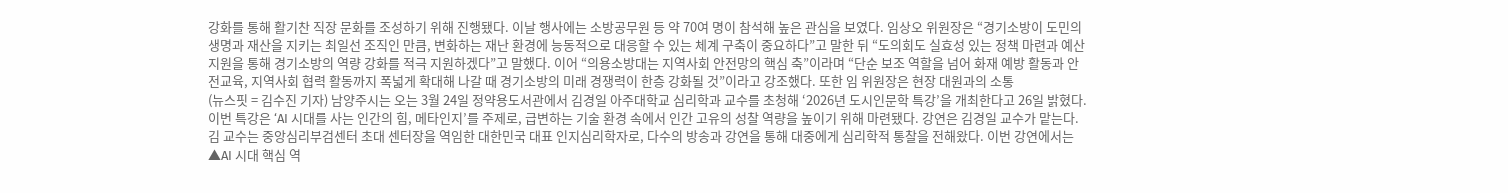강화를 통해 활기찬 직장 문화를 조성하기 위해 진행됐다. 이날 행사에는 소방공무원 등 약 70여 명이 참석해 높은 관심을 보였다. 임상오 위원장은 “경기소방이 도민의 생명과 재산을 지키는 최일선 조직인 만큼, 변화하는 재난 환경에 능동적으로 대응할 수 있는 체계 구축이 중요하다”고 말한 뒤 “도의회도 실효성 있는 정책 마련과 예산 지원을 통해 경기소방의 역량 강화를 적극 지원하겠다”고 말했다. 이어 “의용소방대는 지역사회 안전망의 핵심 축”이라며 “단순 보조 역할을 넘어 화재 예방 활동과 안전교육, 지역사회 협력 활동까지 폭넓게 확대해 나갈 때 경기소방의 미래 경쟁력이 한층 강화될 것”이라고 강조했다. 또한 임 위원장은 현장 대원과의 소통
(뉴스핏 = 김수진 기자) 남양주시는 오는 3월 24일 정약용도서관에서 김경일 아주대학교 심리학과 교수를 초청해 ‘2026년 도시인문학 특강’을 개최한다고 26일 밝혔다. 이번 특강은 ‘AI 시대를 사는 인간의 힘, 메타인지’를 주제로, 급변하는 기술 환경 속에서 인간 고유의 성찰 역량을 높이기 위해 마련됐다. 강연은 김경일 교수가 맡는다. 김 교수는 중앙심리부검센터 초대 센터장을 역임한 대한민국 대표 인지심리학자로, 다수의 방송과 강연을 통해 대중에게 심리학적 통찰을 전해왔다. 이번 강연에서는 ▲AI 시대 핵심 역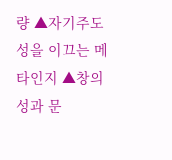량 ▲자기주도성을 이끄는 메타인지 ▲창의성과 문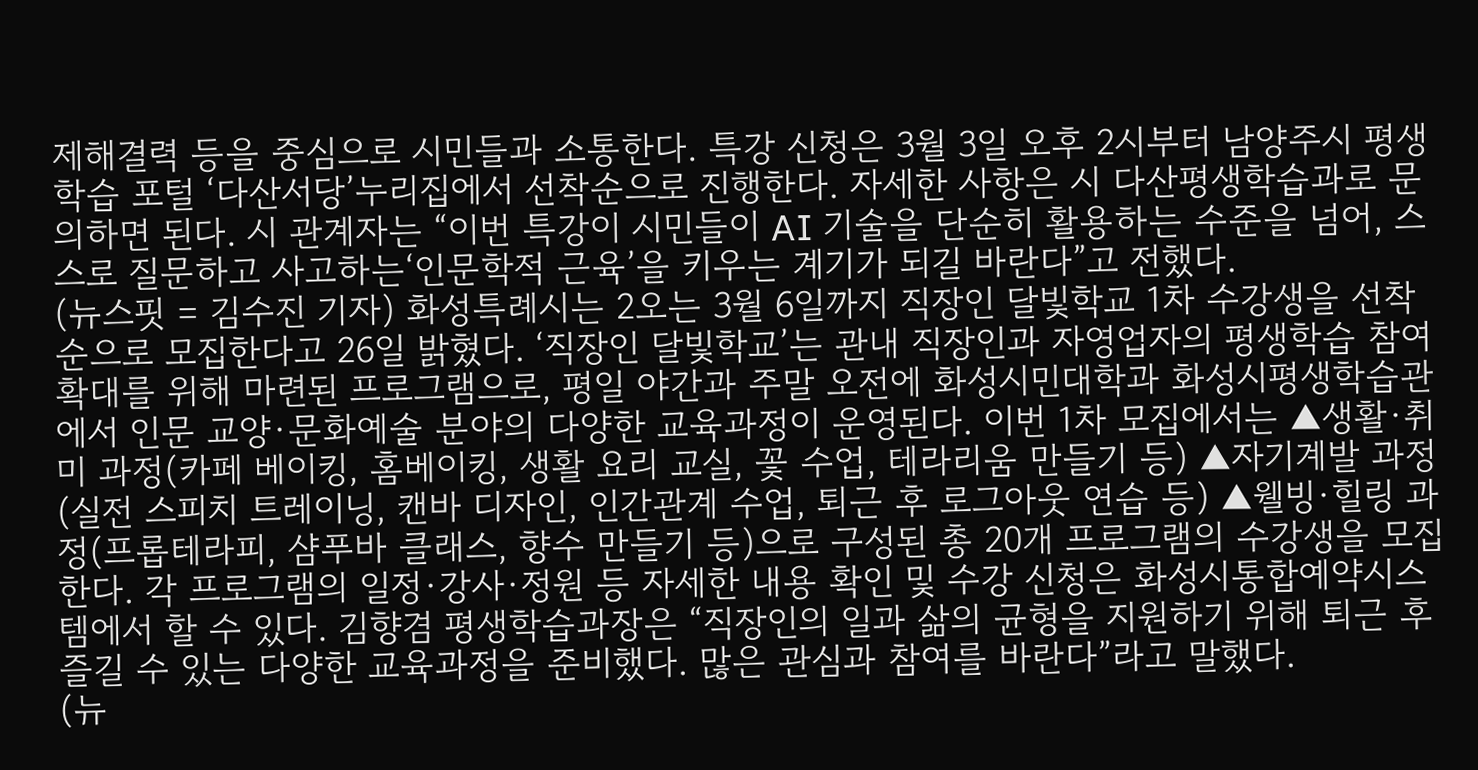제해결력 등을 중심으로 시민들과 소통한다. 특강 신청은 3월 3일 오후 2시부터 남양주시 평생학습 포털 ‘다산서당’누리집에서 선착순으로 진행한다. 자세한 사항은 시 다산평생학습과로 문의하면 된다. 시 관계자는 “이번 특강이 시민들이 AI 기술을 단순히 활용하는 수준을 넘어, 스스로 질문하고 사고하는‘인문학적 근육’을 키우는 계기가 되길 바란다”고 전했다.
(뉴스핏 = 김수진 기자) 화성특례시는 2오는 3월 6일까지 직장인 달빛학교 1차 수강생을 선착순으로 모집한다고 26일 밝혔다. ‘직장인 달빛학교’는 관내 직장인과 자영업자의 평생학습 참여 확대를 위해 마련된 프로그램으로, 평일 야간과 주말 오전에 화성시민대학과 화성시평생학습관에서 인문 교양·문화예술 분야의 다양한 교육과정이 운영된다. 이번 1차 모집에서는 ▲생활·취미 과정(카페 베이킹, 홈베이킹, 생활 요리 교실, 꽃 수업, 테라리움 만들기 등) ▲자기계발 과정(실전 스피치 트레이닝, 캔바 디자인, 인간관계 수업, 퇴근 후 로그아웃 연습 등) ▲웰빙·힐링 과정(프롭테라피, 샴푸바 클래스, 향수 만들기 등)으로 구성된 총 20개 프로그램의 수강생을 모집한다. 각 프로그램의 일정·강사·정원 등 자세한 내용 확인 및 수강 신청은 화성시통합예약시스템에서 할 수 있다. 김향겸 평생학습과장은 “직장인의 일과 삶의 균형을 지원하기 위해 퇴근 후 즐길 수 있는 다양한 교육과정을 준비했다. 많은 관심과 참여를 바란다”라고 말했다.
(뉴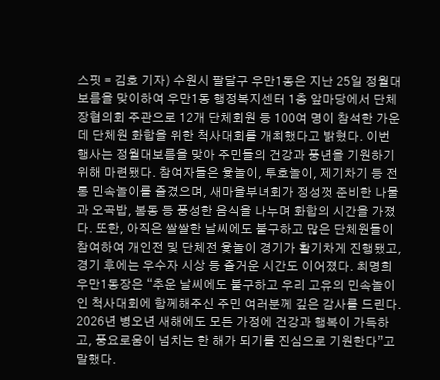스핏 = 김호 기자) 수원시 팔달구 우만1동은 지난 25일 정월대보름을 맞이하여 우만1동 행정복지센터 1층 앞마당에서 단체장협의회 주관으로 12개 단체회원 등 100여 명이 참석한 가운데 단체원 화합을 위한 척사대회를 개최했다고 밝혔다. 이번 행사는 정월대보름을 맞아 주민들의 건강과 풍년을 기원하기 위해 마련됐다. 참여자들은 윷놀이, 투호놀이, 제기차기 등 전통 민속놀이를 즐겼으며, 새마을부녀회가 정성껏 준비한 나물과 오곡밥, 봄동 등 풍성한 음식을 나누며 화합의 시간을 가졌다. 또한, 아직은 쌀쌀한 날씨에도 불구하고 많은 단체원들이 참여하여 개인전 및 단체전 윷놀이 경기가 활기차게 진행됐고, 경기 후에는 우수자 시상 등 즐거운 시간도 이어졌다. 최명희 우만1동장은 “추운 날씨에도 불구하고 우리 고유의 민속놀이인 척사대회에 함께해주신 주민 여러분께 깊은 감사를 드린다. 2026년 병오년 새해에도 모든 가정에 건강과 행복이 가득하고, 풍요로움이 넘치는 한 해가 되기를 진심으로 기원한다”고 말했다.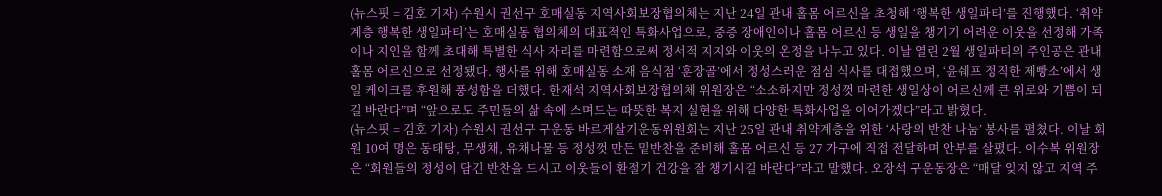(뉴스핏 = 김호 기자) 수원시 권선구 호매실동 지역사회보장협의체는 지난 24일 관내 홀몸 어르신을 초청해 ‘행복한 생일파티’를 진행했다. ‘취약계층 행복한 생일파티’는 호매실동 협의체의 대표적인 특화사업으로, 중증 장애인이나 홀몸 어르신 등 생일을 챙기기 어려운 이웃을 선정해 가족이나 지인을 함께 초대해 특별한 식사 자리를 마련함으로써 정서적 지지와 이웃의 온정을 나누고 있다. 이날 열린 2월 생일파티의 주인공은 관내 홀몸 어르신으로 선정됐다. 행사를 위해 호매실동 소재 음식점 ‘훈장골’에서 정성스러운 점심 식사를 대접했으며, ‘윤쉐프 정직한 제빵소’에서 생일 케이크를 후원해 풍성함을 더했다. 한재석 지역사회보장협의체 위원장은 “소소하지만 정성껏 마련한 생일상이 어르신께 큰 위로와 기쁨이 되길 바란다”며 “앞으로도 주민들의 삶 속에 스며드는 따뜻한 복지 실현을 위해 다양한 특화사업을 이어가겠다”라고 밝혔다.
(뉴스핏 = 김호 기자) 수원시 권선구 구운동 바르게살기운동위원회는 지난 25일 관내 취약계층을 위한 ‘사랑의 반찬 나눔’ 봉사를 펼쳤다. 이날 회원 10여 명은 동태탕, 무생채, 유채나물 등 정성껏 만든 밑반찬을 준비해 홀몸 어르신 등 27 가구에 직접 전달하며 안부를 살폈다. 이수복 위원장은 “회원들의 정성이 담긴 반찬을 드시고 이웃들이 환절기 건강을 잘 챙기시길 바란다”라고 말했다. 오장석 구운동장은 “매달 잊지 않고 지역 주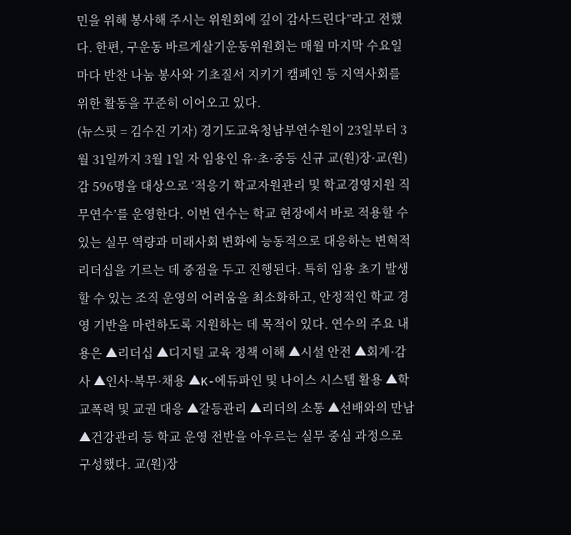민을 위해 봉사해 주시는 위원회에 깊이 감사드린다”라고 전했다. 한편, 구운동 바르게살기운동위원회는 매월 마지막 수요일마다 반찬 나눔 봉사와 기초질서 지키기 캠페인 등 지역사회를 위한 활동을 꾸준히 이어오고 있다.
(뉴스핏 = 김수진 기자) 경기도교육청남부연수원이 23일부터 3월 31일까지 3월 1일 자 임용인 유·초·중등 신규 교(원)장·교(원)감 596명을 대상으로 ‘적응기 학교자원관리 및 학교경영지원 직무연수’를 운영한다. 이번 연수는 학교 현장에서 바로 적용할 수 있는 실무 역량과 미래사회 변화에 능동적으로 대응하는 변혁적 리더십을 기르는 데 중점을 두고 진행된다. 특히 임용 초기 발생할 수 있는 조직 운영의 어려움을 최소화하고, 안정적인 학교 경영 기반을 마련하도록 지원하는 데 목적이 있다. 연수의 주요 내용은 ▲리더십 ▲디지털 교육 정책 이해 ▲시설 안전 ▲회계·감사 ▲인사·복무·채용 ▲K-에듀파인 및 나이스 시스템 활용 ▲학교폭력 및 교권 대응 ▲갈등관리 ▲리더의 소통 ▲선배와의 만남 ▲건강관리 등 학교 운영 전반을 아우르는 실무 중심 과정으로 구성했다. 교(원)장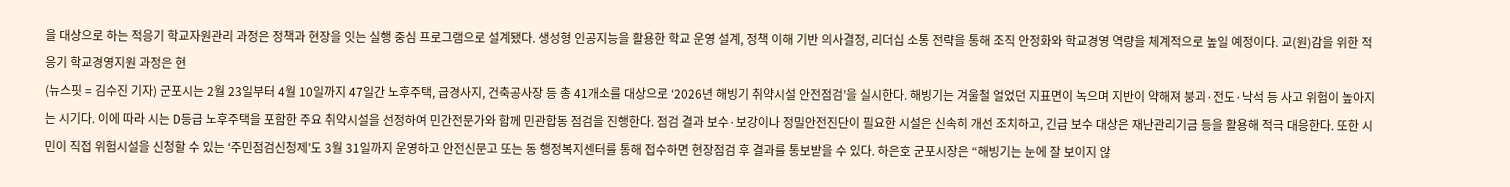을 대상으로 하는 적응기 학교자원관리 과정은 정책과 현장을 잇는 실행 중심 프로그램으로 설계됐다. 생성형 인공지능을 활용한 학교 운영 설계, 정책 이해 기반 의사결정, 리더십 소통 전략을 통해 조직 안정화와 학교경영 역량을 체계적으로 높일 예정이다. 교(원)감을 위한 적응기 학교경영지원 과정은 현
(뉴스핏 = 김수진 기자) 군포시는 2월 23일부터 4월 10일까지 47일간 노후주택, 급경사지, 건축공사장 등 총 41개소를 대상으로 ‘2026년 해빙기 취약시설 안전점검’을 실시한다. 해빙기는 겨울철 얼었던 지표면이 녹으며 지반이 약해져 붕괴·전도·낙석 등 사고 위험이 높아지는 시기다. 이에 따라 시는 D등급 노후주택을 포함한 주요 취약시설을 선정하여 민간전문가와 함께 민관합동 점검을 진행한다. 점검 결과 보수·보강이나 정밀안전진단이 필요한 시설은 신속히 개선 조치하고, 긴급 보수 대상은 재난관리기금 등을 활용해 적극 대응한다. 또한 시민이 직접 위험시설을 신청할 수 있는 ‘주민점검신청제’도 3월 31일까지 운영하고 안전신문고 또는 동 행정복지센터를 통해 접수하면 현장점검 후 결과를 통보받을 수 있다. 하은호 군포시장은 “해빙기는 눈에 잘 보이지 않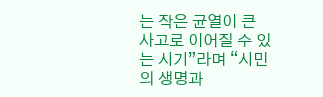는 작은 균열이 큰 사고로 이어질 수 있는 시기”라며 “시민의 생명과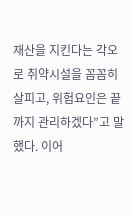재산을 지킨다는 각오로 취약시설을 꼼꼼히 살피고, 위험요인은 끝까지 관리하겠다”고 말했다. 이어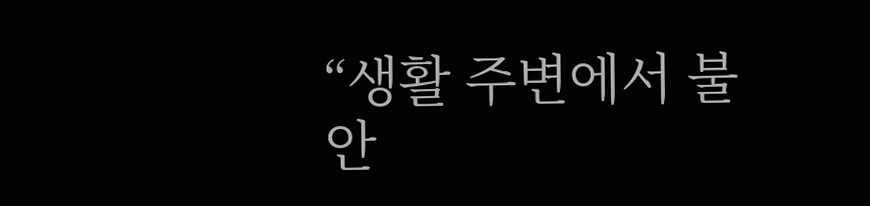“생활 주변에서 불안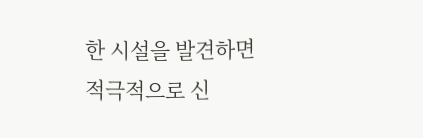한 시설을 발견하면 적극적으로 신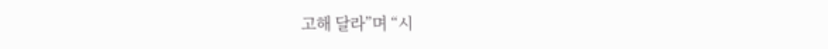고해 달라”며 “시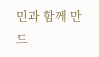민과 함께 만드